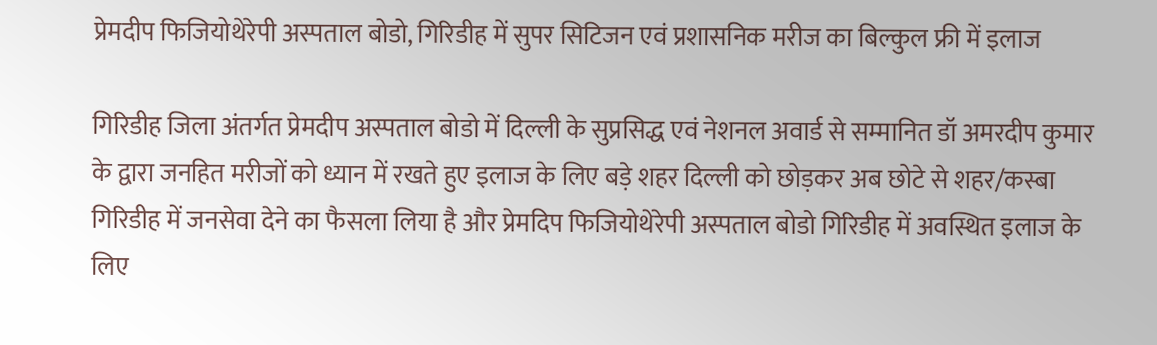प्रेमदीप फिजियोथेरेपी अस्पताल बोडो, गिरिडीह में सुपर सिटिजन एवं प्रशासनिक मरीज का बिल्कुल फ्री में इलाज

गिरिडीह जिला अंतर्गत प्रेमदीप अस्पताल बोडो में दिल्ली के सुप्रसिद्ध एवं नेशनल अवार्ड से सम्मानित डॉ अमरदीप कुमार के द्वारा जनहित मरीजों को ध्यान में रखते हुए इलाज के लिए बड़े शहर दिल्ली को छोड़कर अब छोटे से शहर/कस्बा गिरिडीह में जनसेवा देने का फैसला लिया है और प्रेमदिप फिजियोथेरेपी अस्पताल बोडो गिरिडीह में अवस्थित इलाज के लिए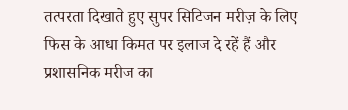तत्परता दिखाते हुए सुपर सिटिजन मरीज़ के लिए फिस के आधा किमत पर इलाज दे रहें हैं और प्रशासनिक मरीज का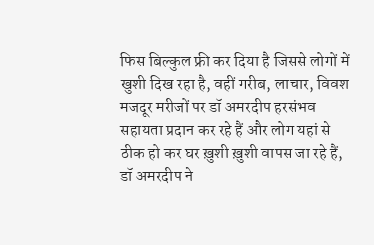फिस बिल्कुल फ्री कर दिया है जिससे लोगों में खुशी दिख रहा है, वहीं गरीब, लाचार, विवश मजदूर मरीजों पर डॉ अमरदीप हरसंभव सहायता प्रदान कर रहे हैं और लोग यहां से ठीक हो कर घर ख़ुशी ख़ुशी वापस जा रहे हैं, डॉ अमरदीप ने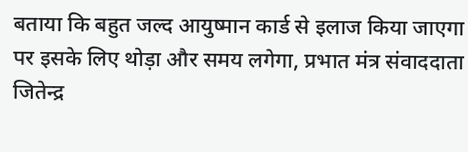बताया कि बहुत जल्द आयुष्मान कार्ड से इलाज किया जाएगा पर इसके लिए थोड़ा और समय लगेगा, प्रभात मंत्र संवाददाता जितेन्द्र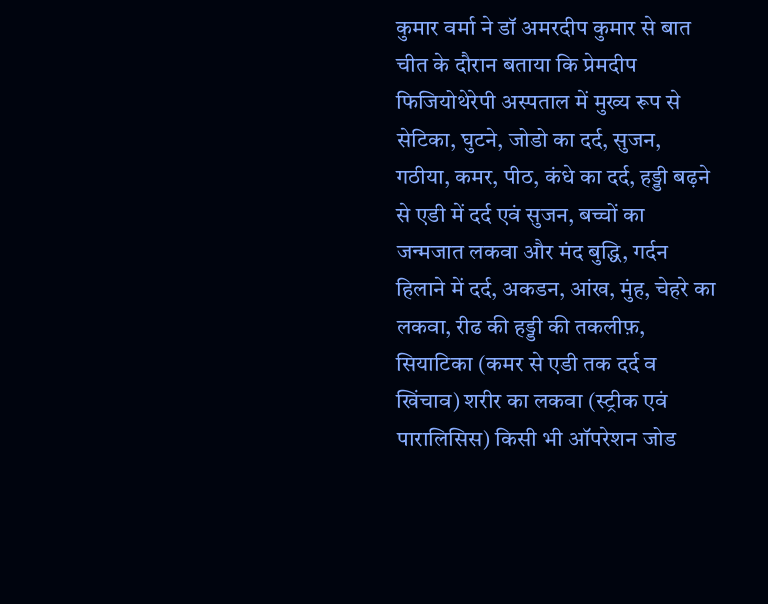कुमार वर्मा ने डॉ अमरदीप कुमार से बात चीत के दौरान बताया कि प्रेमदीप फिजियोथेरेपी अस्पताल में मुख्य रूप से सेटिका, घुटने, जोडो का दर्द, सुजन, गठीया, कमर, पीठ, कंधे का दर्द, हड्डी बढ़ने से एडी में दर्द एवं सुजन, बच्चों का जन्मजात लकवा और मंद बुद्धि, गर्दन हिलाने में दर्द, अकडन, आंख, मुंह, चेहरे का लकवा, रीढ की हड्डी की तकलीफ़, सियाटिका (कमर से एडी तक दर्द व खिंचाव) शरीर का लकवा (स्ट्रीक एवं पारालिसिस) किसी भी ऑपरेशन जोड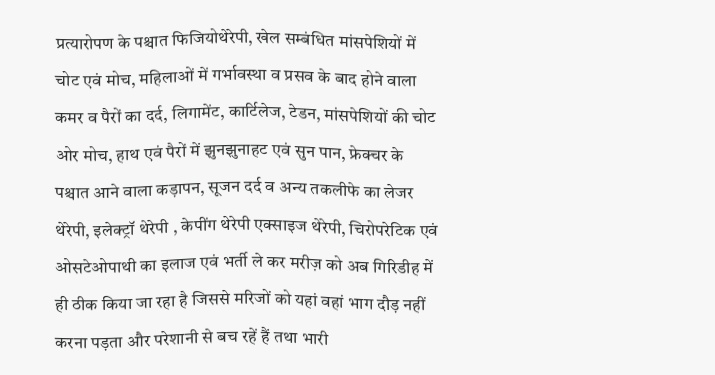प्रत्यारोपण के पश्चात फिजियोथेरेपी, खेल सम्बंधित मांसपेशियों में चोट एवं मोच, महिलाओं में गर्भावस्था व प्रसव के बाद होने वाला कमर व पैरों का दर्द, लिगामेंट, कार्टिलेज, टेडन, मांसपेशियों की चोट ओर मोच, हाथ एवं पैरों में झुनझुनाहट एवं सुन पान, फ्रेक्चर के पश्चात आने वाला कड़ापन, सूजन दर्द व अन्य तकलीफे का लेजर थेरेपी, इलेक्ट्रॉ थेरेपी , केपींग थेरेपी एक्साइज थेरेपी, चिरोपरेटिक एवं ओसटेओपाथी का इलाज एवं भर्ती ले कर मरीज़ को अब गिरिडीह में ही ठीक किया जा रहा है जिससे मरिजों को यहां वहां भाग दौड़ नहीं करना पड़ता और परेशानी से बच रहें हैं तथा भारी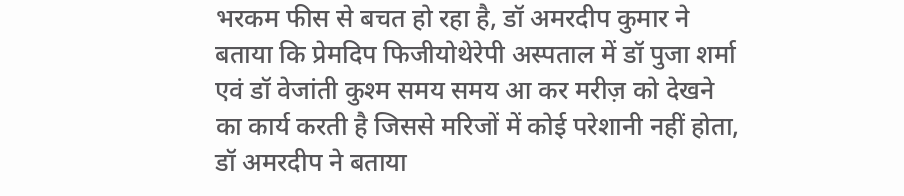भरकम फीस से बचत हो रहा है, डॉ अमरदीप कुमार ने बताया कि प्रेमदिप फिजीयोथेरेपी अस्पताल में डॉ पुजा शर्मा एवं डॉ वेजांती कुश्म समय समय आ कर मरीज़ को देखने का कार्य करती है जिससे मरिजों में कोई परेशानी नहीं होता, डॉ अमरदीप ने बताया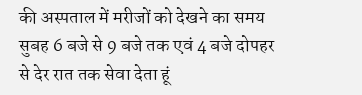की अस्पताल में मरीजों को देखने का समय सुबह 6 बजे से 9 बजे तक एवं 4 बजे दोपहर से देर रात तक सेवा देता हूं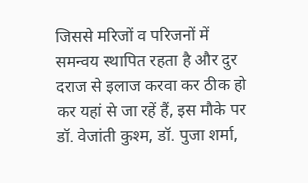जिससे मरिजों व परिजनों में समन्वय स्थापित रहता है और दुर दराज से इलाज करवा कर ठीक हो कर यहां से जा रहें हैं, इस मौके पर डॉ. वेजांती कुश्म, डॉ. पुजा शर्मा,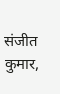संजीत कुमार,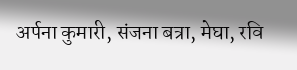अर्पना कुमारी, संजना बत्रा, मेघा, रवि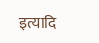इत्यादि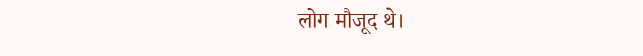लोग मौजूद थे।